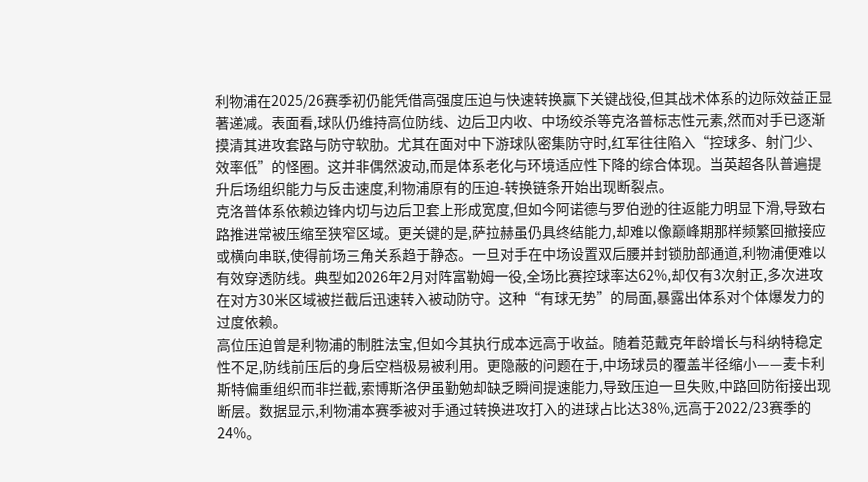利物浦在2025/26赛季初仍能凭借高强度压迫与快速转换赢下关键战役,但其战术体系的边际效益正显著递减。表面看,球队仍维持高位防线、边后卫内收、中场绞杀等克洛普标志性元素,然而对手已逐渐摸清其进攻套路与防守软肋。尤其在面对中下游球队密集防守时,红军往往陷入“控球多、射门少、效率低”的怪圈。这并非偶然波动,而是体系老化与环境适应性下降的综合体现。当英超各队普遍提升后场组织能力与反击速度,利物浦原有的压迫-转换链条开始出现断裂点。
克洛普体系依赖边锋内切与边后卫套上形成宽度,但如今阿诺德与罗伯逊的往返能力明显下滑,导致右路推进常被压缩至狭窄区域。更关键的是,萨拉赫虽仍具终结能力,却难以像巅峰期那样频繁回撤接应或横向串联,使得前场三角关系趋于静态。一旦对手在中场设置双后腰并封锁肋部通道,利物浦便难以有效穿透防线。典型如2026年2月对阵富勒姆一役,全场比赛控球率达62%,却仅有3次射正,多次进攻在对方30米区域被拦截后迅速转入被动防守。这种“有球无势”的局面,暴露出体系对个体爆发力的过度依赖。
高位压迫曾是利物浦的制胜法宝,但如今其执行成本远高于收益。随着范戴克年龄增长与科纳特稳定性不足,防线前压后的身后空档极易被利用。更隐蔽的问题在于,中场球员的覆盖半径缩小——麦卡利斯特偏重组织而非拦截,索博斯洛伊虽勤勉却缺乏瞬间提速能力,导致压迫一旦失败,中路回防衔接出现断层。数据显示,利物浦本赛季被对手通过转换进攻打入的进球占比达38%,远高于2022/23赛季的24%。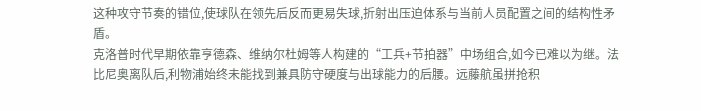这种攻守节奏的错位,使球队在领先后反而更易失球,折射出压迫体系与当前人员配置之间的结构性矛盾。
克洛普时代早期依靠亨德森、维纳尔杜姆等人构建的“工兵+节拍器”中场组合,如今已难以为继。法比尼奥离队后,利物浦始终未能找到兼具防守硬度与出球能力的后腰。远藤航虽拼抢积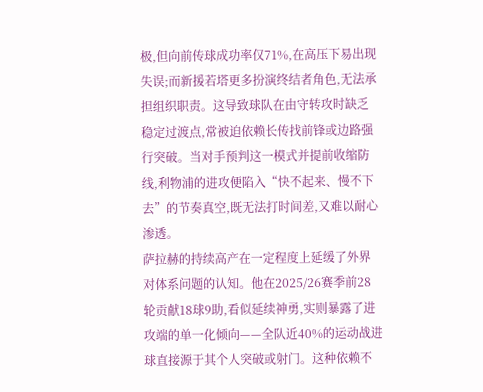极,但向前传球成功率仅71%,在高压下易出现失误;而新援若塔更多扮演终结者角色,无法承担组织职责。这导致球队在由守转攻时缺乏稳定过渡点,常被迫依赖长传找前锋或边路强行突破。当对手预判这一模式并提前收缩防线,利物浦的进攻便陷入“快不起来、慢不下去”的节奏真空,既无法打时间差,又难以耐心渗透。
萨拉赫的持续高产在一定程度上延缓了外界对体系问题的认知。他在2025/26赛季前28轮贡献18球9助,看似延续神勇,实则暴露了进攻端的单一化倾向——全队近40%的运动战进球直接源于其个人突破或射门。这种依赖不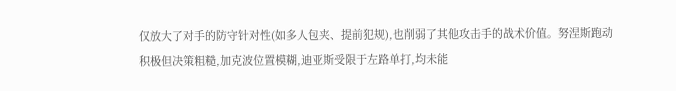仅放大了对手的防守针对性(如多人包夹、提前犯规),也削弱了其他攻击手的战术价值。努涅斯跑动积极但决策粗糙,加克波位置模糊,迪亚斯受限于左路单打,均未能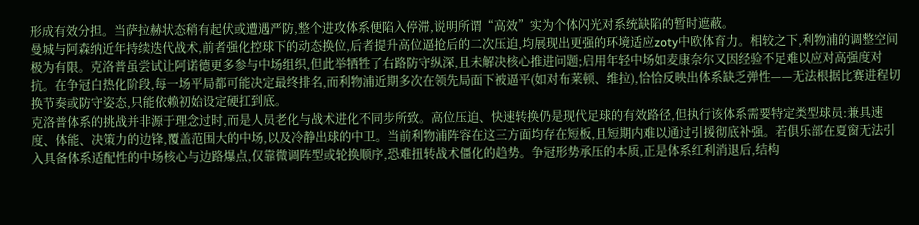形成有效分担。当萨拉赫状态稍有起伏或遭遇严防,整个进攻体系便陷入停滞,说明所谓“高效”实为个体闪光对系统缺陷的暂时遮蔽。
曼城与阿森纳近年持续迭代战术,前者强化控球下的动态换位,后者提升高位逼抢后的二次压迫,均展现出更强的环境适应zoty中欧体育力。相较之下,利物浦的调整空间极为有限。克洛普虽尝试让阿诺德更多参与中场组织,但此举牺牲了右路防守纵深,且未解决核心推进问题;启用年轻中场如麦康奈尔又因经验不足难以应对高强度对抗。在争冠白热化阶段,每一场平局都可能决定最终排名,而利物浦近期多次在领先局面下被逼平(如对布莱顿、维拉),恰恰反映出体系缺乏弹性——无法根据比赛进程切换节奏或防守姿态,只能依赖初始设定硬扛到底。
克洛普体系的挑战并非源于理念过时,而是人员老化与战术进化不同步所致。高位压迫、快速转换仍是现代足球的有效路径,但执行该体系需要特定类型球员:兼具速度、体能、决策力的边锋,覆盖范围大的中场,以及冷静出球的中卫。当前利物浦阵容在这三方面均存在短板,且短期内难以通过引援彻底补强。若俱乐部在夏窗无法引入具备体系适配性的中场核心与边路爆点,仅靠微调阵型或轮换顺序,恐难扭转战术僵化的趋势。争冠形势承压的本质,正是体系红利消退后,结构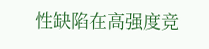性缺陷在高强度竞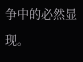争中的必然显现。